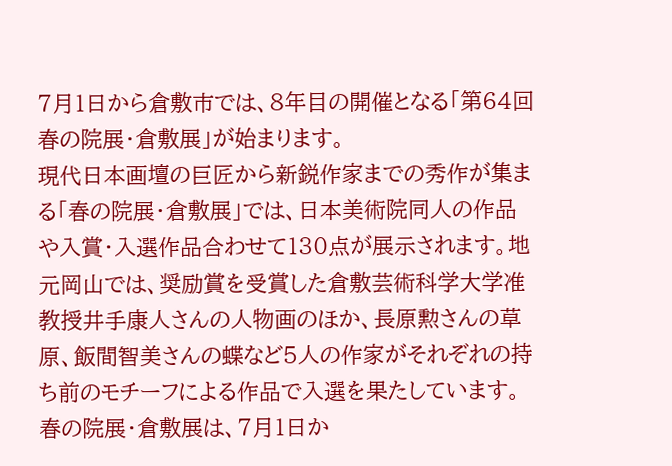7月1日から倉敷市では、8年目の開催となる「第64回春の院展・倉敷展」が始まります。
現代日本画壇の巨匠から新鋭作家までの秀作が集まる「春の院展・倉敷展」では、日本美術院同人の作品や入賞・入選作品合わせて130点が展示されます。地元岡山では、奨励賞を受賞した倉敷芸術科学大学准教授井手康人さんの人物画のほか、長原勲さんの草原、飯間智美さんの蝶など5人の作家がそれぞれの持ち前のモチーフによる作品で入選を果たしています。春の院展・倉敷展は、7月1日か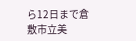ら12日まで倉敷市立美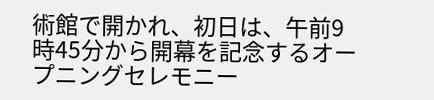術館で開かれ、初日は、午前9時45分から開幕を記念するオープニングセレモニー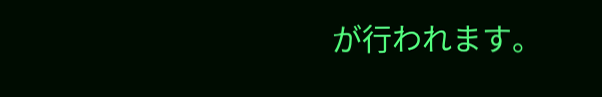が行われます。